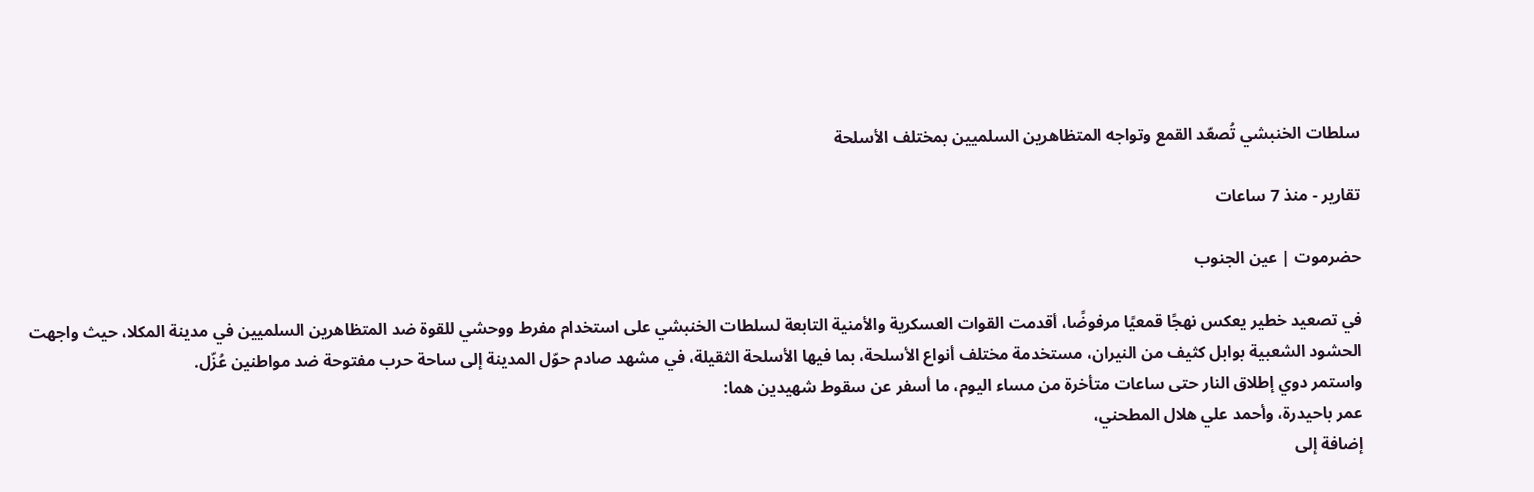سلطات الخنبشي تُصعّد القمع وتواجه المتظاهرين السلميين بمختلف الأسلحة

تقارير - منذ 7 ساعات

حضرموت | عين الجنوب

في تصعيد خطير يعكس نهجًا قمعيًا مرفوضًا، أقدمت القوات العسكرية والأمنية التابعة لسلطات الخنبشي على استخدام مفرط ووحشي للقوة ضد المتظاهرين السلميين في مدينة المكلا، حيث واجهت الحشود الشعبية بوابل كثيف من النيران، مستخدمة مختلف أنواع الأسلحة، بما فيها الأسلحة الثقيلة، في مشهد صادم حوّل المدينة إلى ساحة حرب مفتوحة ضد مواطنين عُزّل.
واستمر دوي إطلاق النار حتى ساعات متأخرة من مساء اليوم، ما أسفر عن سقوط شهيدين هما:
عمر باحيدرة، وأحمد علي هلال المطحني،
إضافة إلى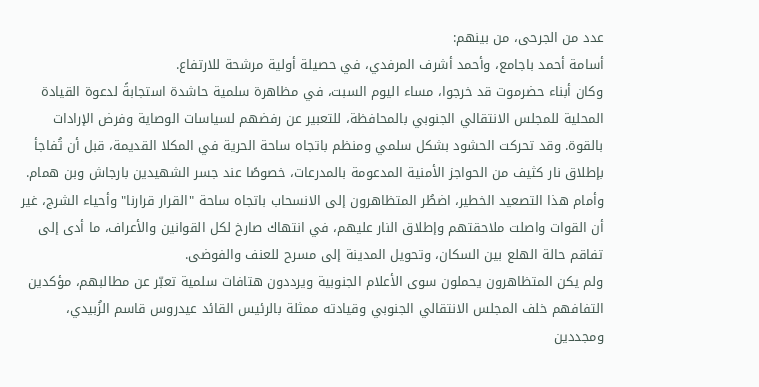عدد من الجرحى، من بينهم:
أسامة أحمد باجامع، وأحمد أشرف المرفدي، في حصيلة أولية مرشحة للارتفاع.
وكان أبناء حضرموت قد خرجوا، مساء اليوم السبت، في مظاهرة سلمية حاشدة استجابةً لدعوة القيادة المحلية للمجلس الانتقالي الجنوبي بالمحافظة، للتعبير عن رفضهم لسياسات الوصاية وفرض الإرادات بالقوة. وقد تحركت الحشود بشكل سلمي ومنظم باتجاه ساحة الحرية في المكلا القديمة، قبل أن تُفاجأ بإطلاق نار كثيف من الحواجز الأمنية المدعومة بالمدرعات، خصوصًا عند جسر الشهيدين بارجاش وبن همام.
وأمام هذا التصعيد الخطير، اضطُر المتظاهرون إلى الانسحاب باتجاه ساحة "القرار قرارنا" وأحياء الشرج، غير أن القوات واصلت ملاحقتهم وإطلاق النار عليهم، في انتهاك صارخ لكل القوانين والأعراف، ما أدى إلى تفاقم حالة الهلع بين السكان، وتحويل المدينة إلى مسرح للعنف والفوضى.
ولم يكن المتظاهرون يحملون سوى الأعلام الجنوبية ويرددون هتافات سلمية تعبّر عن مطالبهم، مؤكدين التفافهم خلف المجلس الانتقالي الجنوبي وقيادته ممثلة بالرئيس القائد عيدروس قاسم الزُبيدي، ومجددين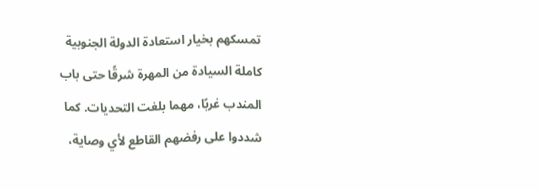تمسكهم بخيار استعادة الدولة الجنوبية كاملة السيادة من المهرة شرقًا حتى باب المندب غربًا، مهما بلغت التحديات. كما شددوا على رفضهم القاطع لأي وصاية،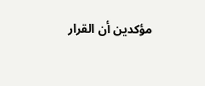مؤكدين أن القرار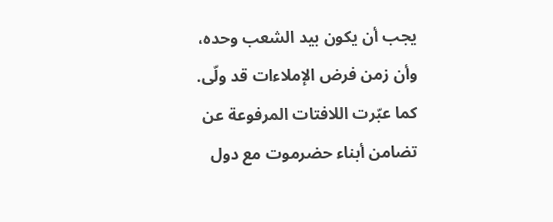يجب أن يكون بيد الشعب وحده، وأن زمن فرض الإملاءات قد ولّى.
كما عبّرت اللافتات المرفوعة عن تضامن أبناء حضرموت مع دول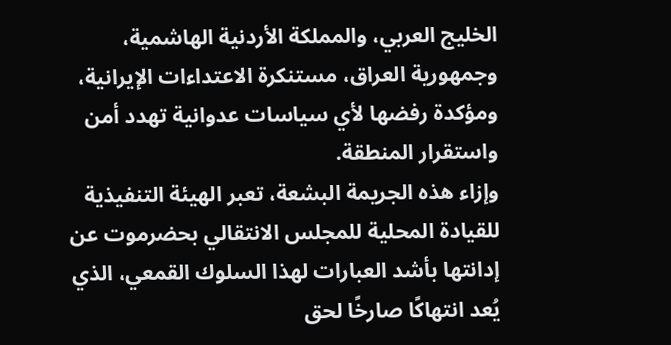الخليج العربي، والمملكة الأردنية الهاشمية، وجمهورية العراق، مستنكرة الاعتداءات الإيرانية، ومؤكدة رفضها لأي سياسات عدوانية تهدد أمن واستقرار المنطقة.
وإزاء هذه الجريمة البشعة، تعبر الهيئة التنفيذية للقيادة المحلية للمجلس الانتقالي بحضرموت عن إدانتها بأشد العبارات لهذا السلوك القمعي، الذي يُعد انتهاكًا صارخًا لحق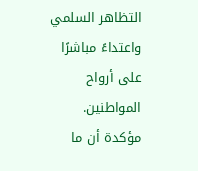التظاهر السلمي واعتداءً مباشرًا على أرواح المواطنين. مؤكدة أن ما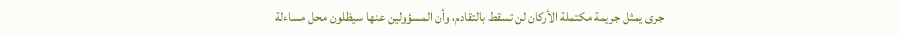جرى يمثل جريمة مكتملة الأركان لن تسقط بالتقادم، وأن المسؤولين عنها سيظلون محل مساءلة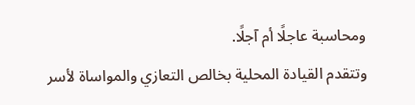ومحاسبة عاجلًا أم آجلًا.
وتتقدم القيادة المحلية بخالص التعازي والمواساة لأسر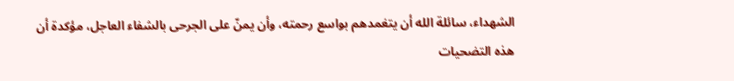الشهداء، سائلة الله أن يتغمدهم بواسع رحمته، وأن يمنّ على الجرحى بالشفاء العاجل، مؤكدة أن هذه التضحيات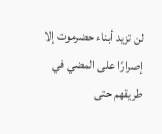لن تزيد أبناء حضرموت إلا إصرارًا على المضي في طريقهم حتى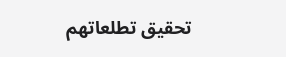تحقيق تطلعاتهم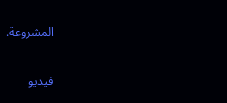المشروعة.


فيديو